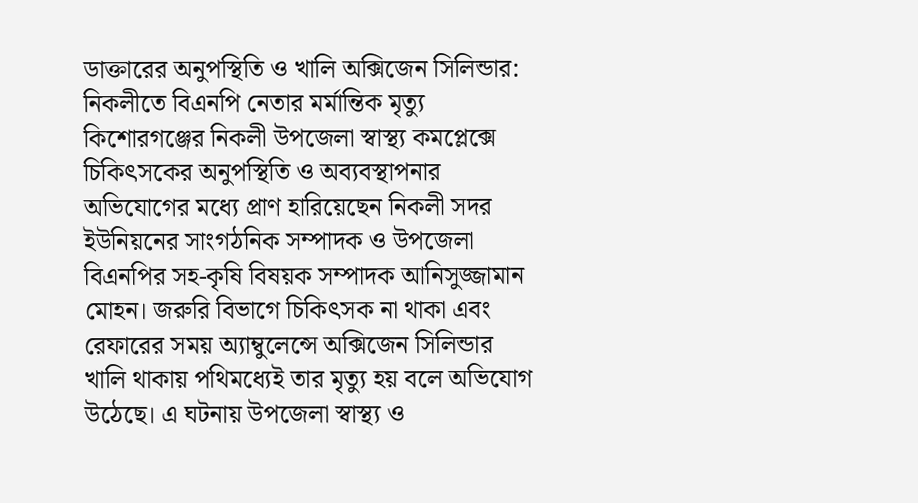ডাক্তারের অনুপস্থিতি ও খালি অক্সিজেন সিলিন্ডার: নিকলীতে বিএনপি নেতার মর্মান্তিক মৃত্যু
কিশোরগঞ্জের নিকলী উপজেলা স্বাস্থ্য কমপ্লেক্সে চিকিৎসকের অনুপস্থিতি ও অব্যবস্থাপনার অভিযোগের মধ্যে প্রাণ হারিয়েছেন নিকলী সদর ইউনিয়নের সাংগঠনিক সম্পাদক ও উপজেলা বিএনপির সহ-কৃষি বিষয়ক সম্পাদক আনিসুজ্জামান মোহন। জরুরি বিভাগে চিকিৎসক না থাকা এবং রেফারের সময় অ্যাম্বুলেন্সে অক্সিজেন সিলিন্ডার খালি থাকায় পথিমধ্যেই তার মৃত্যু হয় বলে অভিযোগ উঠেছে। এ ঘটনায় উপজেলা স্বাস্থ্য ও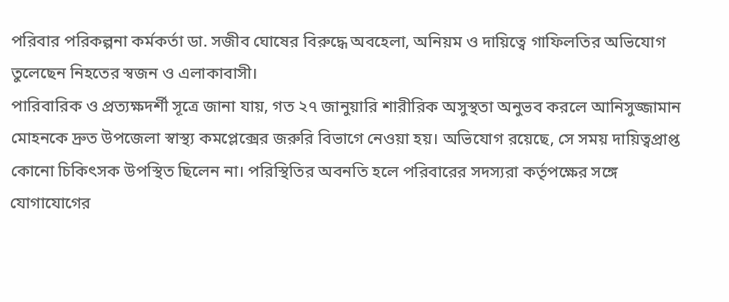পরিবার পরিকল্পনা কর্মকর্তা ডা. সজীব ঘোষের বিরুদ্ধে অবহেলা, অনিয়ম ও দায়িত্বে গাফিলতির অভিযোগ তুলেছেন নিহতের স্বজন ও এলাকাবাসী।
পারিবারিক ও প্রত্যক্ষদর্শী সূত্রে জানা যায়, গত ২৭ জানুয়ারি শারীরিক অসুস্থতা অনুভব করলে আনিসুজ্জামান মোহনকে দ্রুত উপজেলা স্বাস্থ্য কমপ্লেক্সের জরুরি বিভাগে নেওয়া হয়। অভিযোগ রয়েছে, সে সময় দায়িত্বপ্রাপ্ত কোনো চিকিৎসক উপস্থিত ছিলেন না। পরিস্থিতির অবনতি হলে পরিবারের সদস্যরা কর্তৃপক্ষের সঙ্গে যোগাযোগের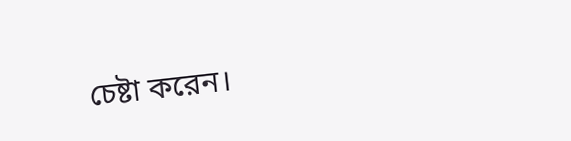চেষ্টা করেন।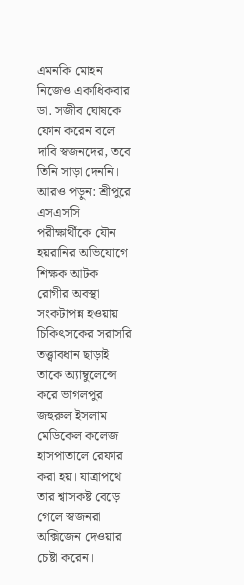এমনকি মোহন নিজেও একাধিকবার ডা. সজীব ঘোষকে ফোন করেন বলে দাবি স্বজনদের, তবে তিনি সাড়া দেননি।
আরও পড়ুন: শ্রীপুরে এসএসসি পরীক্ষার্থীকে যৌন হয়রানির অভিযোগে শিক্ষক আটক
রোগীর অবস্থা সংকটাপন্ন হওয়ায় চিকিৎসকের সরাসরি তত্ত্বাবধান ছাড়াই তাকে অ্যাম্বুলেন্সে করে ভাগলপুর জহুরুল ইসলাম মেডিকেল কলেজ হাসপাতালে রেফার করা হয়। যাত্রাপথে তার শ্বাসকষ্ট বেড়ে গেলে স্বজনরা অক্সিজেন দেওয়ার চেষ্টা করেন।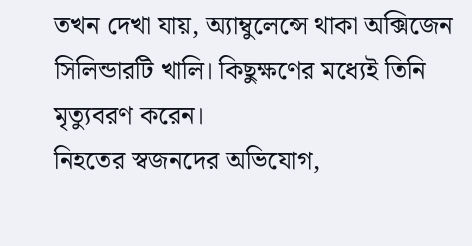তখন দেখা যায়, অ্যাম্বুলেন্সে থাকা অক্সিজেন সিলিন্ডারটি খালি। কিছুক্ষণের মধ্যেই তিনি মৃত্যুবরণ করেন।
নিহতের স্বজনদের অভিযোগ,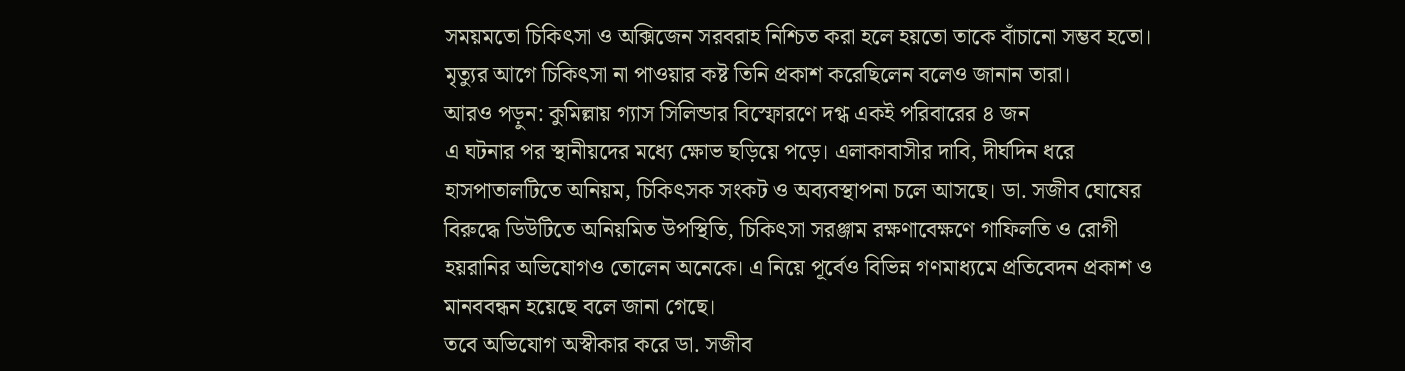সময়মতো চিকিৎসা ও অক্সিজেন সরবরাহ নিশ্চিত করা হলে হয়তো তাকে বাঁচানো সম্ভব হতো। মৃত্যুর আগে চিকিৎসা না পাওয়ার কষ্ট তিনি প্রকাশ করেছিলেন বলেও জানান তারা।
আরও পড়ুন: কুমিল্লায় গ্যাস সিলিন্ডার বিস্ফোরণে দগ্ধ একই পরিবারের ৪ জন
এ ঘটনার পর স্থানীয়দের মধ্যে ক্ষোভ ছড়িয়ে পড়ে। এলাকাবাসীর দাবি, দীর্ঘদিন ধরে হাসপাতালটিতে অনিয়ম, চিকিৎসক সংকট ও অব্যবস্থাপনা চলে আসছে। ডা. সজীব ঘোষের বিরুদ্ধে ডিউটিতে অনিয়মিত উপস্থিতি, চিকিৎসা সরঞ্জাম রক্ষণাবেক্ষণে গাফিলতি ও রোগী হয়রানির অভিযোগও তোলেন অনেকে। এ নিয়ে পূর্বেও বিভিন্ন গণমাধ্যমে প্রতিবেদন প্রকাশ ও মানববন্ধন হয়েছে বলে জানা গেছে।
তবে অভিযোগ অস্বীকার করে ডা. সজীব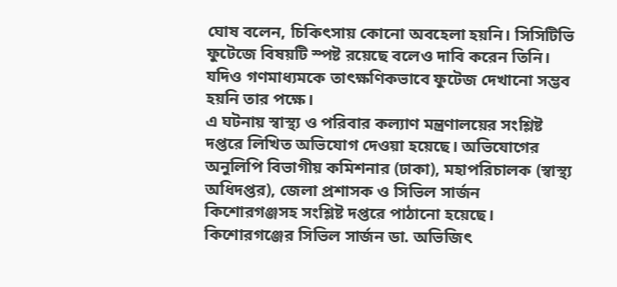ঘোষ বলেন, চিকিৎসায় কোনো অবহেলা হয়নি। সিসিটিভি ফুটেজে বিষয়টি স্পষ্ট রয়েছে বলেও দাবি করেন তিনি। যদিও গণমাধ্যমকে তাৎক্ষণিকভাবে ফুটেজ দেখানো সম্ভব হয়নি তার পক্ষে।
এ ঘটনায় স্বাস্থ্য ও পরিবার কল্যাণ মন্ত্রণালয়ের সংশ্লিষ্ট দপ্তরে লিখিত অভিযোগ দেওয়া হয়েছে। অভিযোগের অনুলিপি বিভাগীয় কমিশনার (ঢাকা), মহাপরিচালক (স্বাস্থ্য অধিদপ্তর), জেলা প্রশাসক ও সিভিল সার্জন কিশোরগঞ্জসহ সংশ্লিষ্ট দপ্তরে পাঠানো হয়েছে।
কিশোরগঞ্জের সিভিল সার্জন ডা. অভিজিৎ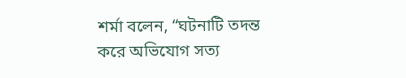শর্মা বলেন, “ঘটনাটি তদন্ত করে অভিযোগ সত্য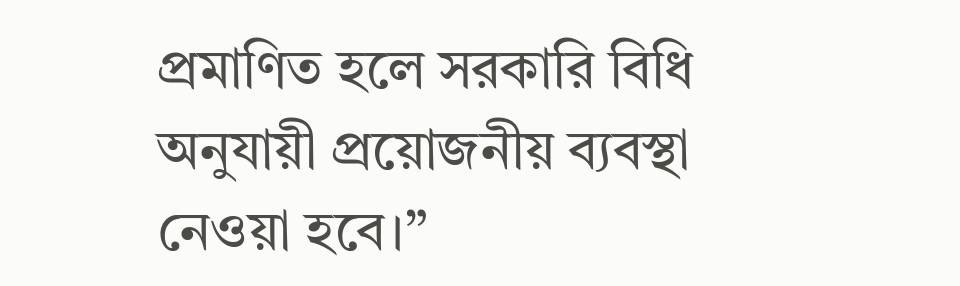প্রমাণিত হলে সরকারি বিধি অনুযায়ী প্রয়োজনীয় ব্যবস্থা নেওয়া হবে।”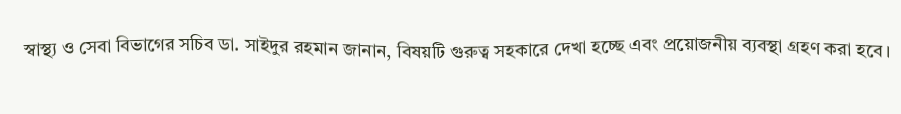স্বাস্থ্য ও সেবা বিভাগের সচিব ডা. সাইদুর রহমান জানান, বিষয়টি গুরুত্ব সহকারে দেখা হচ্ছে এবং প্রয়োজনীয় ব্যবস্থা গ্রহণ করা হবে।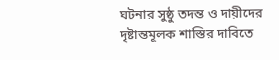ঘটনার সুষ্ঠু তদন্ত ও দায়ীদের দৃষ্টান্তমূলক শাস্তির দাবিতে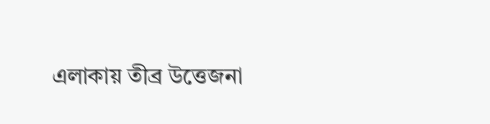এলাকায় তীব্র উত্তেজনা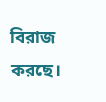বিরাজ করছে।